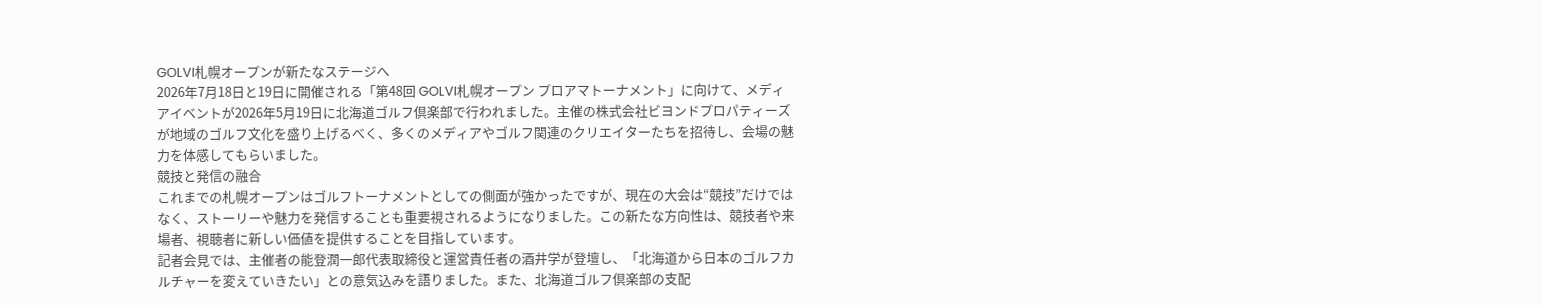GOLVI札幌オープンが新たなステージへ
2026年7月18日と19日に開催される「第48回 GOLVI札幌オープン プロアマトーナメント」に向けて、メディアイベントが2026年5月19日に北海道ゴルフ倶楽部で行われました。主催の株式会社ビヨンドプロパティーズが地域のゴルフ文化を盛り上げるべく、多くのメディアやゴルフ関連のクリエイターたちを招待し、会場の魅力を体感してもらいました。
競技と発信の融合
これまでの札幌オープンはゴルフトーナメントとしての側面が強かったですが、現在の大会は“競技”だけではなく、ストーリーや魅力を発信することも重要視されるようになりました。この新たな方向性は、競技者や来場者、視聴者に新しい価値を提供することを目指しています。
記者会見では、主催者の能登潤一郎代表取締役と運営責任者の酒井学が登壇し、「北海道から日本のゴルフカルチャーを変えていきたい」との意気込みを語りました。また、北海道ゴルフ倶楽部の支配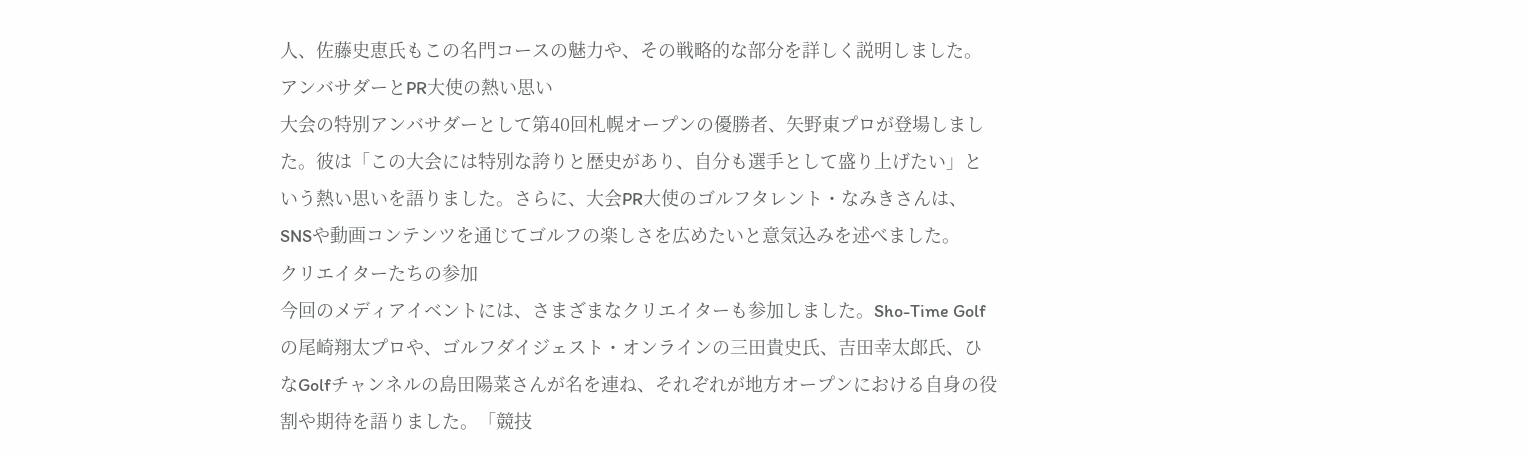人、佐藤史恵氏もこの名門コースの魅力や、その戦略的な部分を詳しく説明しました。
アンバサダーとPR大使の熱い思い
大会の特別アンバサダーとして第40回札幌オープンの優勝者、矢野東プロが登場しました。彼は「この大会には特別な誇りと歴史があり、自分も選手として盛り上げたい」という熱い思いを語りました。さらに、大会PR大使のゴルフタレント・なみきさんは、SNSや動画コンテンツを通じてゴルフの楽しさを広めたいと意気込みを述べました。
クリエイターたちの参加
今回のメディアイベントには、さまざまなクリエイターも参加しました。Sho-Time Golfの尾崎翔太プロや、ゴルフダイジェスト・オンラインの三田貴史氏、吉田幸太郎氏、ひなGolfチャンネルの島田陽菜さんが名を連ね、それぞれが地方オープンにおける自身の役割や期待を語りました。「競技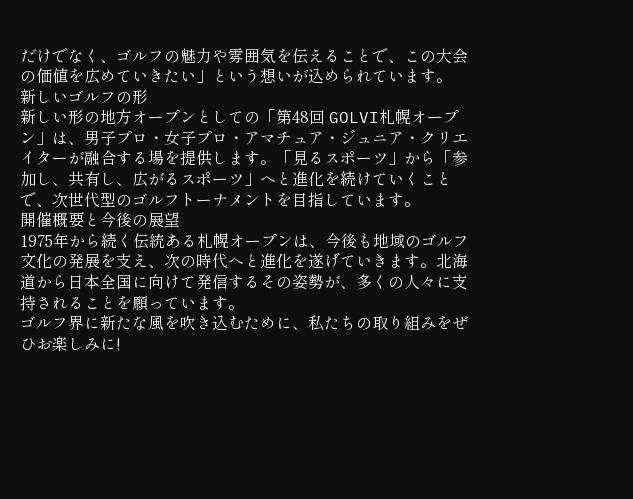だけでなく、ゴルフの魅力や雰囲気を伝えることで、この大会の価値を広めていきたい」という想いが込められています。
新しいゴルフの形
新しい形の地方オープンとしての「第48回 GOLVI札幌オープン」は、男子プロ・女子プロ・アマチュア・ジュニア・クリエイターが融合する場を提供します。「見るスポーツ」から「参加し、共有し、広がるスポーツ」へと進化を続けていくことで、次世代型のゴルフトーナメントを目指しています。
開催概要と今後の展望
1975年から続く伝統ある札幌オープンは、今後も地域のゴルフ文化の発展を支え、次の時代へと進化を遂げていきます。北海道から日本全国に向けて発信するその姿勢が、多くの人々に支持されることを願っています。
ゴルフ界に新たな風を吹き込むために、私たちの取り組みをぜひお楽しみに!